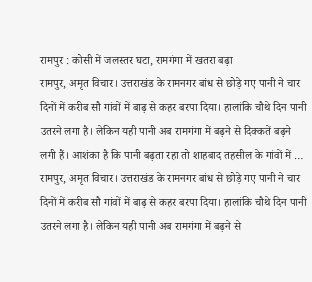रामपुर : कोसी में जलस्तर घटा, रामगंगा में खतरा बढ़ा
रामपुर, अमृत विचार। उत्तराखंड के रामनगर बांध से छोड़े गए पानी ने चार दिनों में करीब सौ गांवों में बाढ़ से कहर बरपा दिया। हालांकि चौथे दिन पानी उतरने लगा है। लेकिन यही पानी अब रामगंगा में बढ़ने से दिक्कतें बढ़ने लगी हैं। आशंका है कि पानी बढ़ता रहा तो शाहबाद तहसील के गांवों में …
रामपुर, अमृत विचार। उत्तराखंड के रामनगर बांध से छोड़े गए पानी ने चार दिनों में करीब सौ गांवों में बाढ़ से कहर बरपा दिया। हालांकि चौथे दिन पानी उतरने लगा है। लेकिन यही पानी अब रामगंगा में बढ़ने से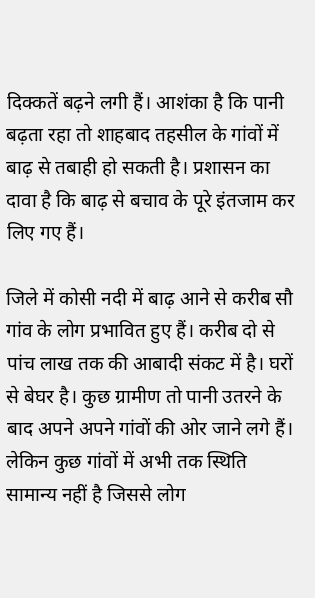दिक्कतें बढ़ने लगी हैं। आशंका है कि पानी बढ़ता रहा तो शाहबाद तहसील के गांवों में बाढ़ से तबाही हो सकती है। प्रशासन का दावा है कि बाढ़ से बचाव के पूरे इंतजाम कर लिए गए हैं।

जिले में कोसी नदी में बाढ़ आने से करीब सौ गांव के लोग प्रभावित हुए हैं। करीब दो से पांच लाख तक की आबादी संकट में है। घरों से बेघर है। कुछ ग्रामीण तो पानी उतरने के बाद अपने अपने गांवों की ओर जाने लगे हैं। लेकिन कुछ गांवों में अभी तक स्थिति सामान्य नहीं है जिससे लोग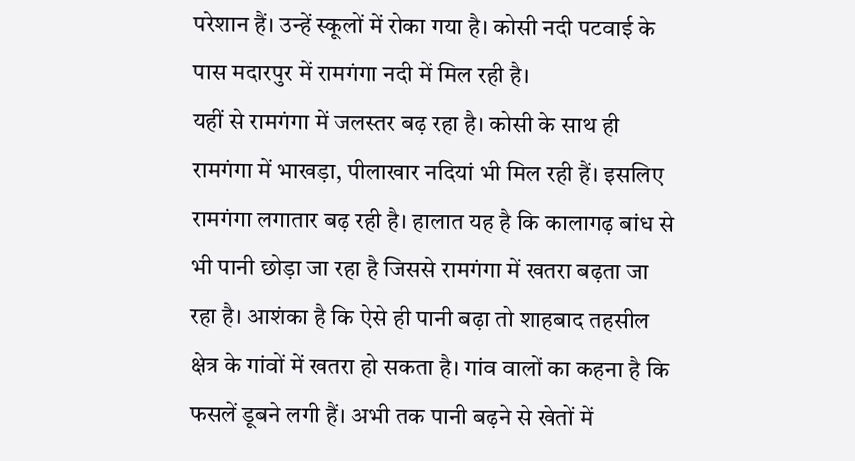परेशान हैं। उन्हें स्कूलों में रोका गया है। कोसी नदी पटवाई के पास मदारपुर में रामगंगा नदी में मिल रही है।
यहीं से रामगंगा में जलस्तर बढ़ रहा है। कोसी के साथ ही रामगंगा में भाखड़ा, पीलाखार नदियां भी मिल रही हैं। इसलिए रामगंगा लगातार बढ़ रही है। हालात यह है कि कालागढ़ बांध से भी पानी छोड़ा जा रहा है जिससे रामगंगा में खतरा बढ़ता जा रहा है। आशंका है कि ऐसे ही पानी बढ़ा तो शाहबाद तहसील क्षेत्र के गांवों में खतरा हो सकता है। गांव वालों का कहना है कि फसलें डूबने लगी हैं। अभी तक पानी बढ़ने से खेतों में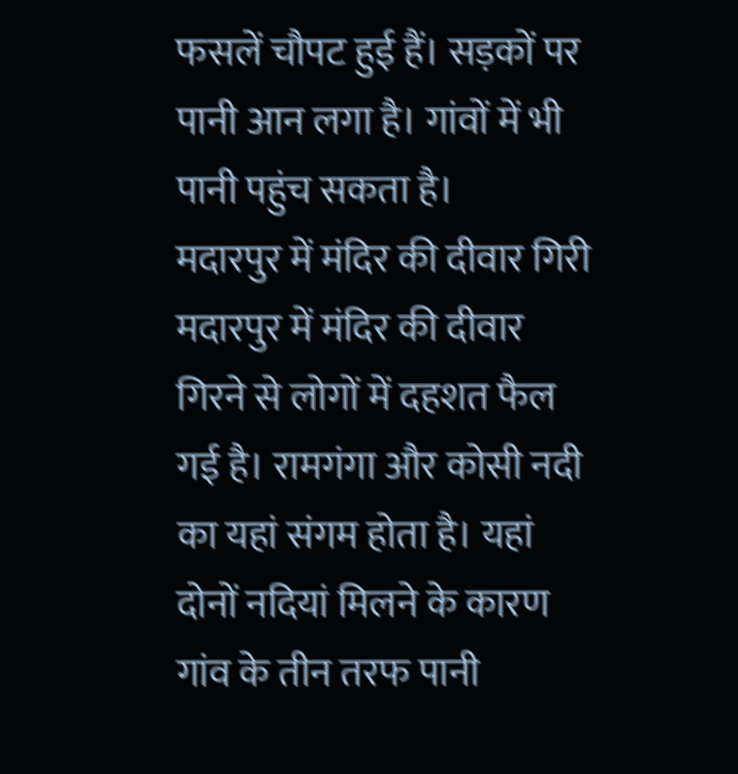फसलें चौपट हुई हैं। सड़कों पर पानी आन लगा है। गांवों में भी पानी पहुंच सकता है।
मदारपुर में मंदिर की दीवार गिरी
मदारपुर में मंदिर की दीवार गिरने से लोगों में दहशत फैल गई है। रामगंगा और कोसी नदी का यहां संगम होता है। यहां दोनों नदियां मिलने के कारण गांव के तीन तरफ पानी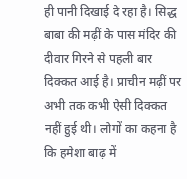ही पानी दिखाई दे रहा है। सिद्ध बाबा की मढ़ीं के पास मंदिर की दीवार गिरने से पहली बार दिक्कत आई है। प्राचीन मढ़ीं पर अभी तक कभी ऐसी दिक्कत नहीं हुई थी। लोगों का कहना है कि हमेशा बाढ़ में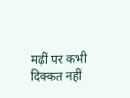मढ़ीं पर कभी दिक्कत नहीं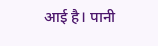आई है। पानी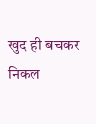खुद ही बचकर निकल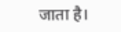जाता है।